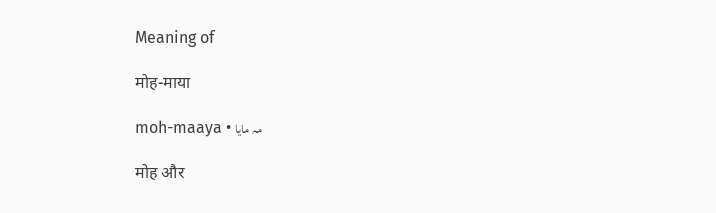Meaning of

मोह-माया

moh-maaya • مہ مایا

मोह और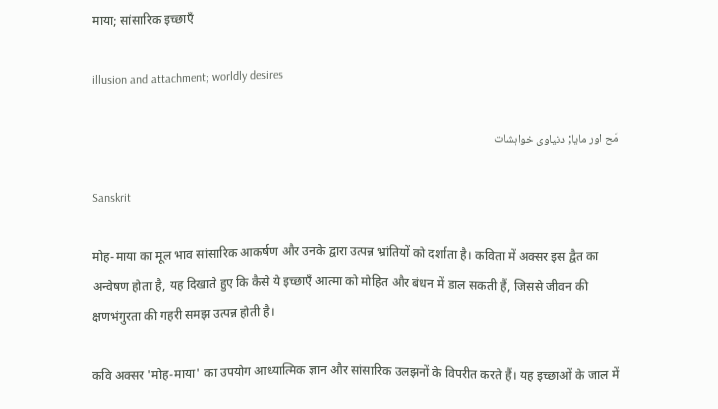माया; सांसारिक इच्छाएँ

illusion and attachment; worldly desires

مَح اور مایا; دنیاوی خواہشات

Sanskrit

मोह-माया का मूल भाव सांसारिक आकर्षण और उनके द्वारा उत्पन्न भ्रांतियों को दर्शाता है। कविता में अक्सर इस द्वैत का अन्वेषण होता है, यह दिखाते हुए कि कैसे ये इच्छाएँ आत्मा को मोहित और बंधन में डाल सकती हैं, जिससे जीवन की क्षणभंगुरता की गहरी समझ उत्पन्न होती है।

कवि अक्सर 'मोह-माया' का उपयोग आध्यात्मिक ज्ञान और सांसारिक उलझनों के विपरीत करते हैं। यह इच्छाओं के जाल में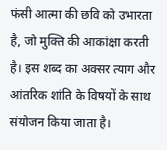फंसी आत्मा की छवि को उभारता है, जो मुक्ति की आकांक्षा करती है। इस शब्द का अक्सर त्याग और आंतरिक शांति के विषयों के साथ संयोजन किया जाता है।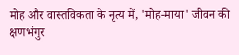मोह और वास्तविकता के नृत्य में, 'मोह-माया' जीवन की क्षणभंगुर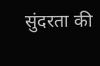सुंदरता की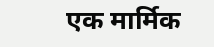एक मार्मिक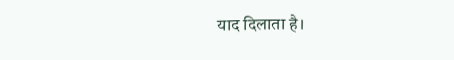याद दिलाता है।